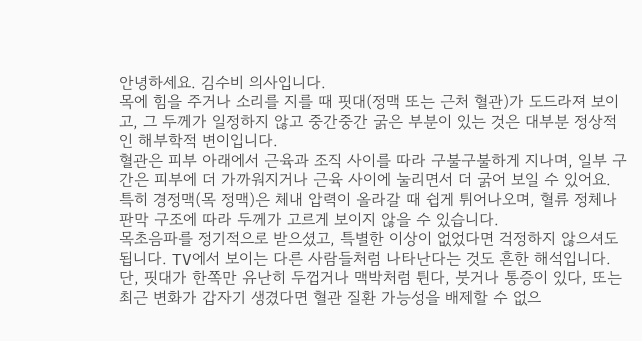안녕하세요. 김수비 의사입니다.
목에 힘을 주거나 소리를 지를 때 핏대(정맥 또는 근처 혈관)가 도드라져 보이고, 그 두께가 일정하지 않고 중간중간 굵은 부분이 있는 것은 대부분 정상적인 해부학적 변이입니다.
혈관은 피부 아래에서 근육과 조직 사이를 따라 구불구불하게 지나며, 일부 구간은 피부에 더 가까워지거나 근육 사이에 눌리면서 더 굵어 보일 수 있어요. 특히 경정맥(목 정맥)은 체내 압력이 올라갈 때 쉽게 튀어나오며, 혈류 정체나 판막 구조에 따라 두께가 고르게 보이지 않을 수 있습니다.
목초음파를 정기적으로 받으셨고, 특별한 이상이 없었다면 걱정하지 않으셔도 됩니다. TV에서 보이는 다른 사람들처럼 나타난다는 것도 흔한 해석입니다. 단, 핏대가 한쪽만 유난히 두껍거나 맥박처럼 튄다, 붓거나 통증이 있다, 또는 최근 변화가 갑자기 생겼다면 혈관 질환 가능성을 배제할 수 없으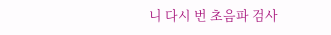니 다시 번 초음파 검사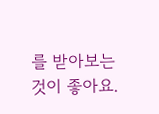를 받아보는 것이 좋아요.